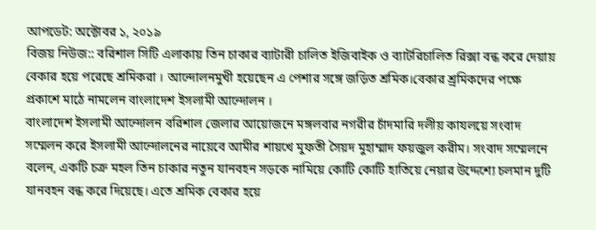আপডেট: অক্টোবর ১, ২০১৯
বিজয় নিউজ:: বরিশাল সিটি এলাকায় তিন চাকার ব্যাটারী চালিত ইজিবাইক ও ব্যাটরিচালিত রিক্সা বন্ধ করে দেয়ায় বেকার হয়ে পরেছে শ্রমিকরা । আন্দোলনমুখী হয়েছেন এ পেশার সঙ্গে জড়িত শ্রমিক।বেকার শ্র্রমিকদের পক্ষে প্রকাশে মাঠে নামলেন বাংলাদেশ ইসলামী আন্দোলন ।
বাংলাদেশ ইসলামী আন্দোলন বরিশাল জেলার আয়োজনে মঙ্গলবার নগরীর চাঁদমারি দলীয় কাযলয়ে সংবাদ সম্মেলন করে ইসলামী আন্দোলনের নায়েবে আমীর শায়খে মুফতী সৈয়দ মুহাম্মাদ ফয়জুল করীম। সংবাদ সম্মেলনে বলেন, একটি চক্র মহল তিন চাকার নতুন যানবহন সড়কে নামিয়ে কোটি কোটি হাতিয়ে নেয়ার উদ্দেশ্যে চলমান দুটি যানবহন বন্ধ করে দিয়েছে। এতে শ্রমিক বেকার হয়ে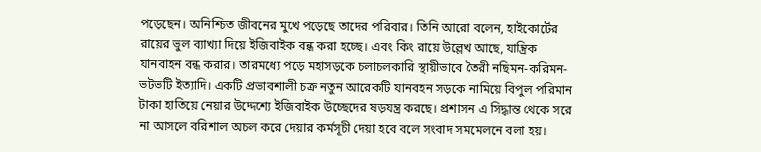পড়েছেন। অনিশ্চিত জীবনের মুখে পড়েছে তাদের পরিবার। তিনি আরো বলেন, হাইকোর্টের রায়ের ভুল ব্যাখ্যা দিয়ে ইজিবাইক বন্ধ করা হচ্ছে। এবং কিং রায়ে উল্লেখ আছে, যান্ত্রিক যানবাহন বন্ধ করার। তারমধ্যে পড়ে মহাসড়কে চলাচলকারি স্থায়ীভাবে তৈরী নছিমন-করিমন-ভটভটি ইত্যাদি। একটি প্রভাবশালী চক্র নতুন আরেকটি যানবহন সড়কে নামিয়ে বিপুল পরিমান টাকা হাতিয়ে নেয়ার উদ্দেশ্যে ইজিবাইক উচ্ছেদের ষড়যন্ত্র করছে। প্রশাসন এ সিদ্ধান্ত থেকে সরে না আসলে বরিশাল অচল করে দেয়ার কর্মসূচী দেয়া হবে বলে সংবাদ সমমেলনে বলা হয়।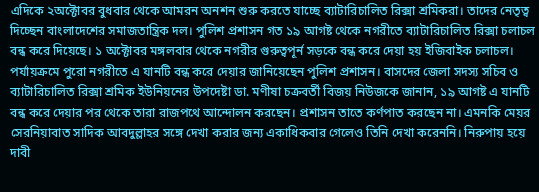এদিকে ২অক্টোবর বুধবার থেকে আমরন অনশন শুরু করতে যাচ্ছে ব্যাটারিচালিত রিক্সা শ্রমিকরা। তাদের নেতৃত্ব দিচ্ছেন বাংলাদেশের সমাজতান্ত্রিক দল। পুলিশ প্রশাসন গত ১৯ আগষ্ট থেকে নগরীতে ব্যাটারিচালিত রিক্সা চলাচল বন্ধ করে দিয়েছে। ১ অক্টোবর মঙ্গলবার থেকে নগরীর গুরুত্বপূর্ন সড়কে বন্ধ করে দেয়া হয় ইজিবাইক চলাচল। পর্যায়ক্রমে পুরো নগরীতে এ যানটি বন্ধ করে দেয়ার জানিয়েছেন পুলিশ প্রশাসন। বাসদের জেলা সদস্য সচিব ও ব্যাটারিচালিত রিক্সা শ্রমিক ইউনিয়নের উপদেষ্টা ডা. মণীষা চক্রবর্তী বিজয় নিউজকে জানান, ১৯ আগষ্ট এ যানটি বন্ধ করে দেয়ার পর থেকে তারা রাজপথে আন্দোলন করছেন। প্রশাসন তাতে কর্ণপাত করছেন না। এমনকি মেয়র সেরনিয়াবাত সাদিক আবদুল্লাহর সঙ্গে দেখা করার জন্য একাধিকবার গেলেও তিনি দেখা করেননি। নিরুপায় হয়ে দাবী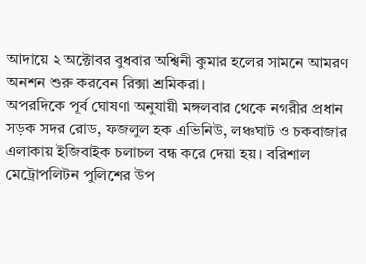আদায়ে ২ অক্টোবর বুধবার অশ্বিনী কুমার হলের সামনে আমরণ অনশন শুরু করবেন রিক্সা শ্রমিকরা।
অপরদিকে পূর্ব ঘোষণা অনুযায়ী মঙ্গলবার থেকে নগরীর প্রধান সড়ক সদর রোড, ফজলুল হক এভিনিউ, লঞ্চঘাট ও চকবাজার এলাকায় ইজিবাইক চলাচল বন্ধ করে দেয়া হয়। বরিশাল মেট্রোপলিটন পুলিশের উপ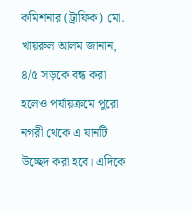কমিশনার (ট্রাফিক) মো. খায়রুল আলম জানান, ৪/৫ সড়কে বন্ধ করা হলেও পর্যায়ক্রমে পুরো নগরী থেকে এ যানটি উচ্ছেদ করা হবে। এদিকে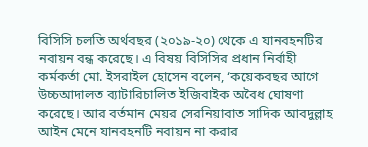বিসিসি চলতি অর্থবছর (২০১৯-২০) থেকে এ যানবহনটির নবায়ন বন্ধ করেছে। এ বিষয় বিসিসির প্রধান নির্বাহী কর্মকর্তা মো. ইসরাইল হোসেন বলেন, ‘কয়েকবছর আগে উচ্চআদালত ব্যাটারিচালিত ইজিবাইক অবৈধ ঘোষণা করেছে। আর বর্তমান মেয়র সেরনিয়াবাত সাদিক আবদুল্লাহ আইন মেনে যানবহনটি নবায়ন না করার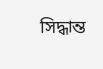সিদ্ধান্ত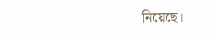নিয়েছে।